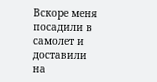Вскоре меня посадили в самолет и доставили на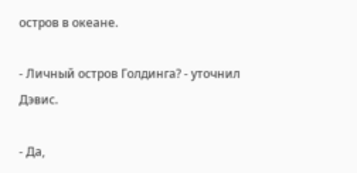остров в океане.

- Личный остров Голдинга? - уточнил Дэвис.

- Да,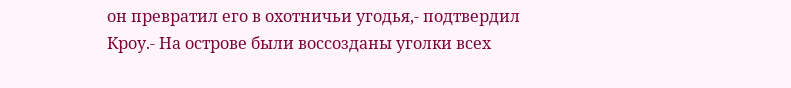он превратил его в охотничьи угодья,- подтвердил Кроу.- На острове были воссозданы уголки всех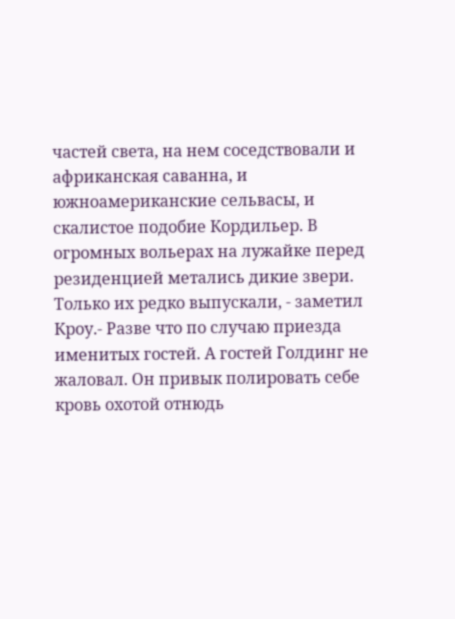частей света, на нем соседствовали и африканская саванна, и южноамериканские сельвасы, и скалистое подобие Кордильер. В огромных вольерах на лужайке перед резиденцией метались дикие звери. Только их редко выпускали, - заметил Кроу.- Разве что по случаю приезда именитых гостей. А гостей Голдинг не жаловал. Он привык полировать себе кровь охотой отнюдь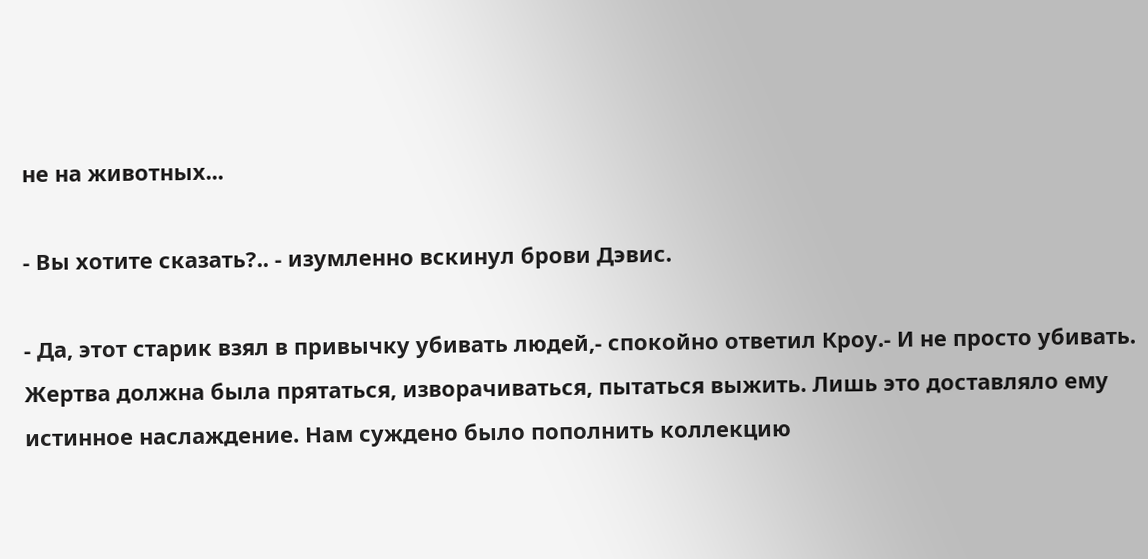не на животных...

- Вы хотите сказать?.. - изумленно вскинул брови Дэвис.

- Да, этот старик взял в привычку убивать людей,- спокойно ответил Кроу.- И не просто убивать. Жертва должна была прятаться, изворачиваться, пытаться выжить. Лишь это доставляло ему истинное наслаждение. Нам суждено было пополнить коллекцию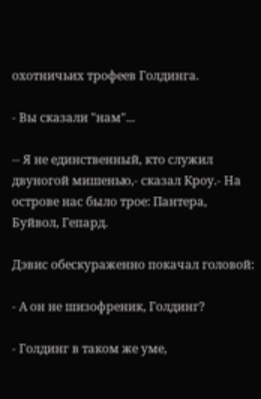охотничьих трофеев Голдинга.

- Вы сказали "нам"...

-- Я не единственный, кто служил двуногой мишенью,- сказал Кроу.- На острове нас было трое: Пантера, Буйвол, Гепард.

Дэвис обескураженно покачал головой:

- А он не шизофреник, Голдинг?

- Голдинг в таком же уме,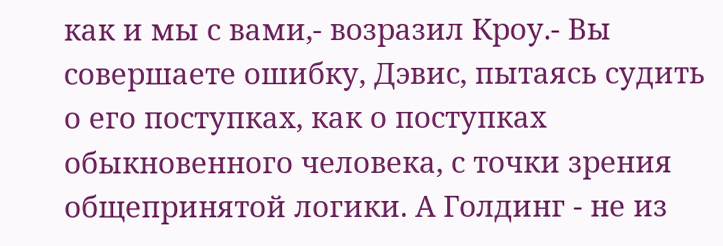как и мы с вами,- возразил Кроу.- Вы совершаете ошибку, Дэвис, пытаясь судить о его поступках, как о поступках обыкновенного человека, с точки зрения общепринятой логики. А Голдинг - не из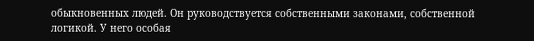обыкновенных людей. Он руководствуется собственными законами, собственной логикой. У него особая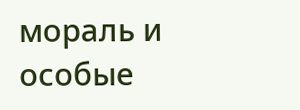мораль и особые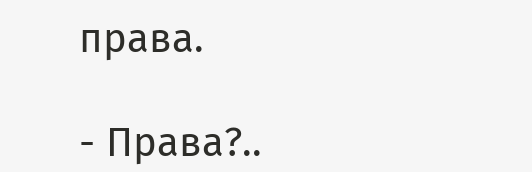права.

- Права?..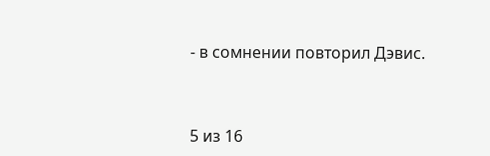- в сомнении повторил Дэвис.



5 из 16